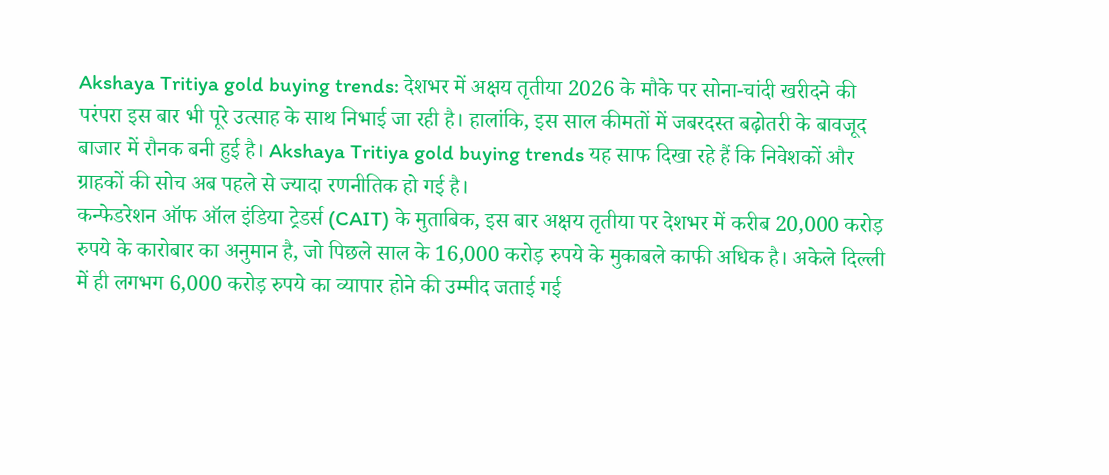Akshaya Tritiya gold buying trends: देशभर में अक्षय तृतीया 2026 के मौके पर सोना-चांदी खरीदने की परंपरा इस बार भी पूरे उत्साह के साथ निभाई जा रही है। हालांकि, इस साल कीमतों में जबरदस्त बढ़ोतरी के बावजूद बाजार में रौनक बनी हुई है। Akshaya Tritiya gold buying trends यह साफ दिखा रहे हैं कि निवेशकों और ग्राहकों की सोच अब पहले से ज्यादा रणनीतिक हो गई है।
कन्फेडरेशन ऑफ ऑल इंडिया ट्रेडर्स (CAIT) के मुताबिक, इस बार अक्षय तृतीया पर देशभर में करीब 20,000 करोड़ रुपये के कारोबार का अनुमान है, जो पिछले साल के 16,000 करोड़ रुपये के मुकाबले काफी अधिक है। अकेले दिल्ली में ही लगभग 6,000 करोड़ रुपये का व्यापार होने की उम्मीद जताई गई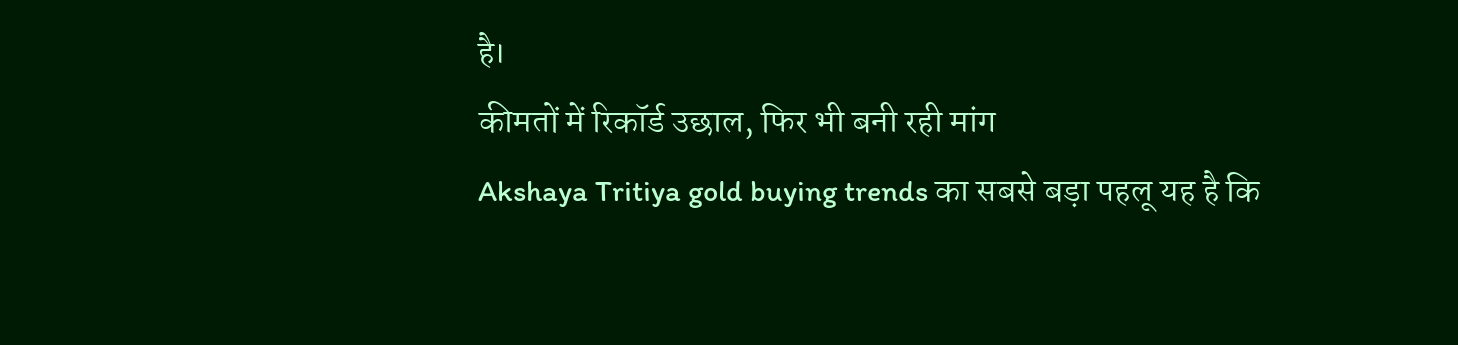है।
कीमतों में रिकॉर्ड उछाल, फिर भी बनी रही मांग
Akshaya Tritiya gold buying trends का सबसे बड़ा पहलू यह है कि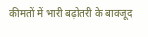कीमतों में भारी बढ़ोतरी के बावजूद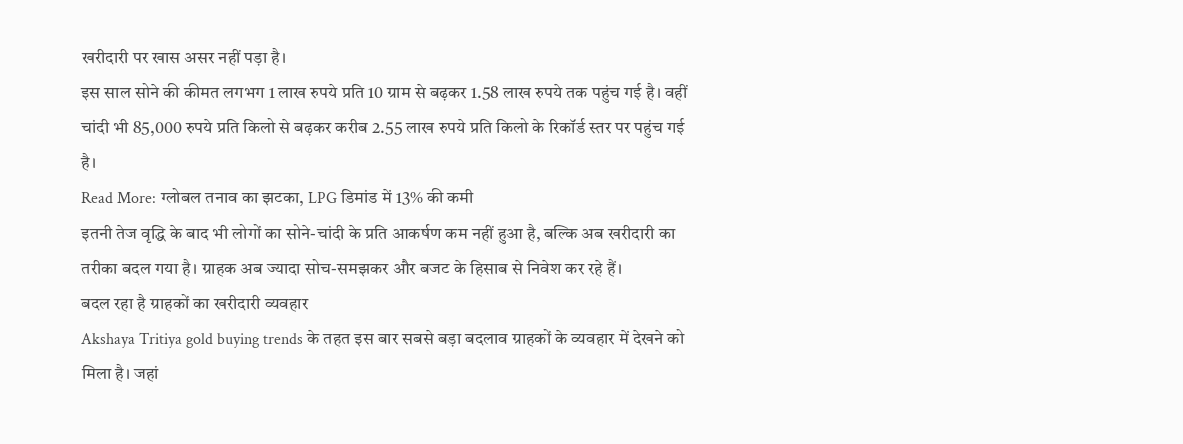खरीदारी पर खास असर नहीं पड़ा है।
इस साल सोने की कीमत लगभग 1 लाख रुपये प्रति 10 ग्राम से बढ़कर 1.58 लाख रुपये तक पहुंच गई है। वहीं चांदी भी 85,000 रुपये प्रति किलो से बढ़कर करीब 2.55 लाख रुपये प्रति किलो के रिकॉर्ड स्तर पर पहुंच गई है।
Read More: ग्लोबल तनाव का झटका, LPG डिमांड में 13% की कमी
इतनी तेज वृद्धि के बाद भी लोगों का सोने-चांदी के प्रति आकर्षण कम नहीं हुआ है, बल्कि अब खरीदारी का तरीका बदल गया है। ग्राहक अब ज्यादा सोच-समझकर और बजट के हिसाब से निवेश कर रहे हैं।
बदल रहा है ग्राहकों का खरीदारी व्यवहार
Akshaya Tritiya gold buying trends के तहत इस बार सबसे बड़ा बदलाव ग्राहकों के व्यवहार में देखने को मिला है। जहां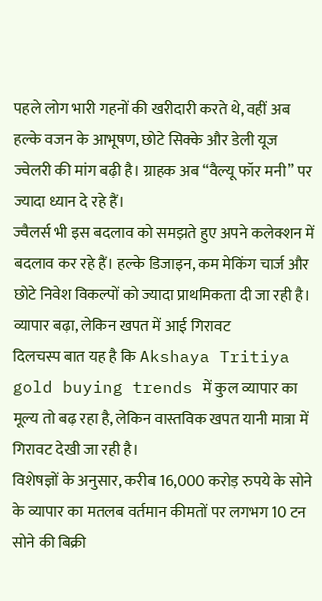पहले लोग भारी गहनों की खरीदारी करते थे, वहीं अब हल्के वजन के आभूषण, छोटे सिक्के और डेली यूज ज्वेलरी की मांग बढ़ी है। ग्राहक अब “वैल्यू फॉर मनी” पर ज्यादा ध्यान दे रहे हैं।
ज्वैलर्स भी इस बदलाव को समझते हुए अपने कलेक्शन में बदलाव कर रहे हैं। हल्के डिजाइन, कम मेकिंग चार्ज और छोटे निवेश विकल्पों को ज्यादा प्राथमिकता दी जा रही है।
व्यापार बढ़ा, लेकिन खपत में आई गिरावट
दिलचस्प बात यह है कि Akshaya Tritiya gold buying trends में कुल व्यापार का मूल्य तो बढ़ रहा है, लेकिन वास्तविक खपत यानी मात्रा में गिरावट देखी जा रही है।
विशेषज्ञों के अनुसार, करीब 16,000 करोड़ रुपये के सोने के व्यापार का मतलब वर्तमान कीमतों पर लगभग 10 टन सोने की बिक्री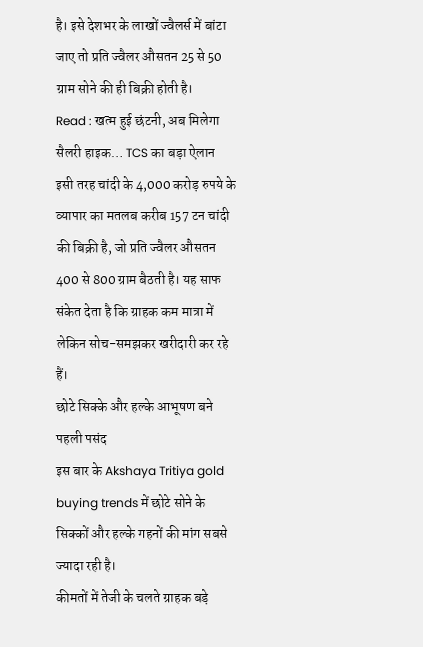है। इसे देशभर के लाखों ज्वैलर्स में बांटा जाए तो प्रति ज्वैलर औसतन 25 से 50 ग्राम सोने की ही बिक्री होती है।
Read : खत्म हुई छंटनी, अब मिलेगा सैलरी हाइक… TCS का बड़ा ऐलान
इसी तरह चांदी के 4,000 करोड़ रुपये के व्यापार का मतलब करीब 157 टन चांदी की बिक्री है, जो प्रति ज्वैलर औसतन 400 से 800 ग्राम बैठती है। यह साफ संकेत देता है कि ग्राहक कम मात्रा में लेकिन सोच-समझकर खरीदारी कर रहे हैं।
छोटे सिक्के और हल्के आभूषण बने पहली पसंद
इस बार के Akshaya Tritiya gold buying trends में छोटे सोने के सिक्कों और हल्के गहनों की मांग सबसे ज्यादा रही है।
कीमतों में तेजी के चलते ग्राहक बड़े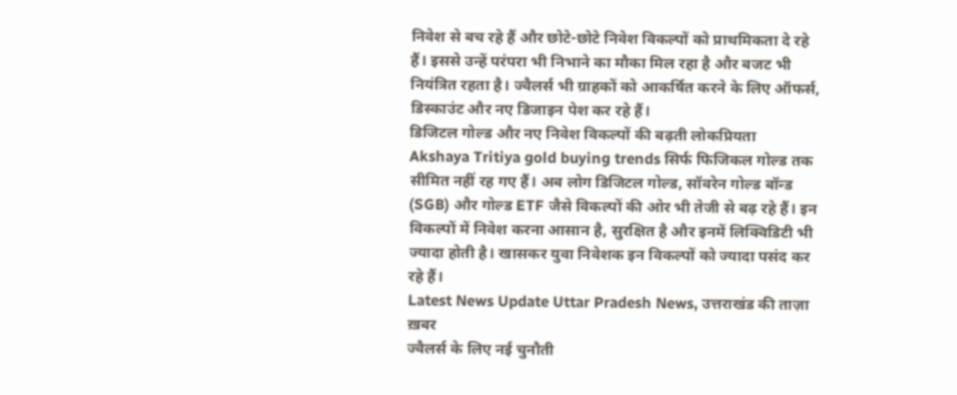निवेश से बच रहे हैं और छोटे-छोटे निवेश विकल्पों को प्राथमिकता दे रहे हैं। इससे उन्हें परंपरा भी निभाने का मौका मिल रहा है और बजट भी नियंत्रित रहता है। ज्वैलर्स भी ग्राहकों को आकर्षित करने के लिए ऑफर्स, डिस्काउंट और नए डिजाइन पेश कर रहे हैं।
डिजिटल गोल्ड और नए निवेश विकल्पों की बढ़ती लोकप्रियता
Akshaya Tritiya gold buying trends सिर्फ फिजिकल गोल्ड तक सीमित नहीं रह गए हैं। अब लोग डिजिटल गोल्ड, सॉवरेन गोल्ड बॉन्ड (SGB) और गोल्ड ETF जैसे विकल्पों की ओर भी तेजी से बढ़ रहे हैं। इन विकल्पों में निवेश करना आसान है, सुरक्षित है और इनमें लिक्विडिटी भी ज्यादा होती है। खासकर युवा निवेशक इन विकल्पों को ज्यादा पसंद कर रहे हैं।
Latest News Update Uttar Pradesh News, उत्तराखंड की ताज़ा ख़बर
ज्वैलर्स के लिए नई चुनौती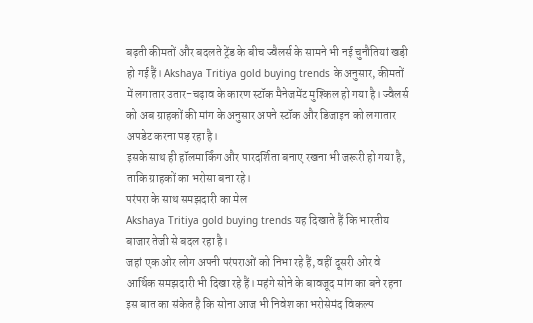बढ़ती कीमतों और बदलते ट्रेंड के बीच ज्वैलर्स के सामने भी नई चुनौतियां खड़ी हो गई हैं। Akshaya Tritiya gold buying trends के अनुसार, कीमतों में लगातार उतार-चढ़ाव के कारण स्टॉक मैनेजमेंट मुश्किल हो गया है। ज्वैलर्स को अब ग्राहकों की मांग के अनुसार अपने स्टॉक और डिजाइन को लगातार अपडेट करना पड़ रहा है।
इसके साथ ही हॉलमार्किंग और पारदर्शिता बनाए रखना भी जरूरी हो गया है, ताकि ग्राहकों का भरोसा बना रहे।
परंपरा के साथ समझदारी का मेल
Akshaya Tritiya gold buying trends यह दिखाते हैं कि भारतीय बाजार तेजी से बदल रहा है।
जहां एक ओर लोग अपनी परंपराओं को निभा रहे हैं, वहीं दूसरी ओर वे आर्थिक समझदारी भी दिखा रहे हैं। महंगे सोने के बावजूद मांग का बने रहना इस बात का संकेत है कि सोना आज भी निवेश का भरोसेमंद विकल्प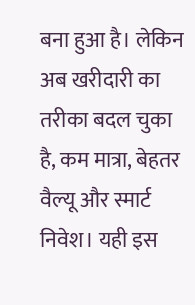बना हुआ है। लेकिन अब खरीदारी का तरीका बदल चुका है, कम मात्रा, बेहतर वैल्यू और स्मार्ट निवेश। यही इस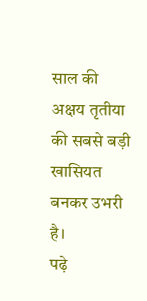साल की अक्षय तृतीया की सबसे बड़ी खासियत बनकर उभरी है।
पढ़े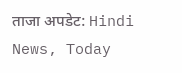ताजा अपडेट: Hindi News, Today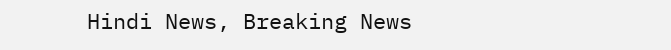Hindi News, Breaking News